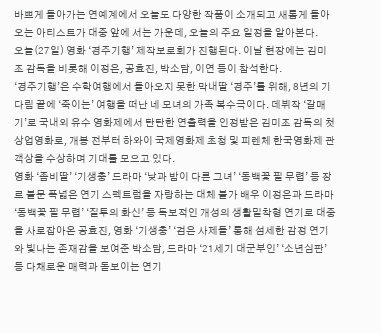바쁘게 돌아가는 연예계에서 오늘도 다양한 작품이 소개되고 새롭게 돌아오는 아티스트가 대중 앞에 서는 가운데, 오늘의 주요 일정을 알아본다.
오늘(27일) 영화 ‘경주기행’ 제작보로회가 진행된다. 이날 현장에는 김미조 감독을 비롯해 이정은, 공효진, 박소담, 이연 등이 참석한다.
‘경주기행’은 수학여행에서 돌아오지 못한 막내딸 ‘경주’를 위해, 8년의 기다림 끝에 ‘죽이는’ 여행을 떠난 네 모녀의 가족 복수극이다. 데뷔작 ‘갈매기’로 국내외 유수 영화제에서 탄탄한 연출력을 인정받은 김미조 감독의 첫 상업영화로, 개봉 전부터 하와이 국제영화제 초청 및 피렌체 한국영화제 관객상을 수상하며 기대를 모으고 있다.
영화 ‘좀비딸’ ‘기생충’ 드라마 ‘낮과 밤이 다른 그녀’ ‘동백꽃 필 무렵’ 등 장르 불문 폭넓은 연기 스펙트럼을 자랑하는 대체 불가 배우 이정은과 드라마 ‘동백꽃 필 무렵’ ‘질투의 화신’ 등 독보적인 개성의 생활밀착형 연기로 대중을 사로잡아온 공효진, 영화 ‘기생충’ ‘검은 사제들’ 통해 섬세한 감정 연기와 빛나는 존재감을 보여준 박소담, 드라마 ‘21세기 대군부인’ ‘소년심판’ 등 다채로운 매력과 돋보이는 연기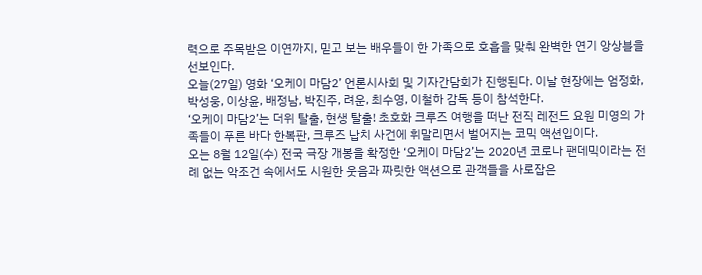력으로 주목받은 이연까지, 믿고 보는 배우들이 한 가족으로 호흡을 맞춰 완벽한 연기 앙상블을 선보인다.
오늘(27일) 영화 ‘오케이 마담2’ 언론시사회 및 기자간담회가 진행된다. 이날 현장에는 엄정화, 박성웅, 이상윤, 배정남, 박진주, 려운, 최수영, 이철하 감독 등이 참석한다.
‘오케이 마담2’는 더위 탈출, 현생 탈출! 초호화 크루즈 여행을 떠난 전직 레전드 요원 미영의 가족들이 푸른 바다 한복판, 크루즈 납치 사건에 휘말리면서 벌어지는 코믹 액션입이다.
오는 8월 12일(수) 전국 극장 개봉을 확정한 ‘오케이 마담2’는 2020년 코로나 팬데믹이라는 전례 없는 악조건 속에서도 시원한 웃음과 짜릿한 액션으로 관객들을 사로잡은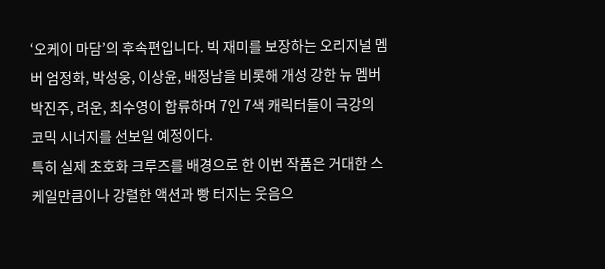‘오케이 마담’의 후속편입니다. 빅 재미를 보장하는 오리지널 멤버 엄정화, 박성웅, 이상윤, 배정남을 비롯해 개성 강한 뉴 멤버 박진주, 려운, 최수영이 합류하며 7인 7색 캐릭터들이 극강의 코믹 시너지를 선보일 예정이다.
특히 실제 초호화 크루즈를 배경으로 한 이번 작품은 거대한 스케일만큼이나 강렬한 액션과 빵 터지는 웃음으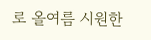로 올여름 시원한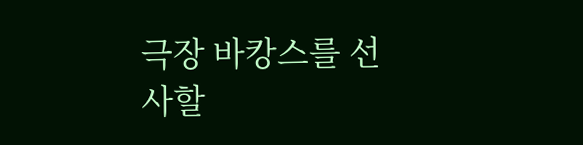극장 바캉스를 선사할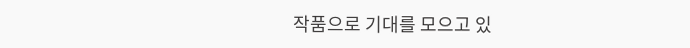작품으로 기대를 모으고 있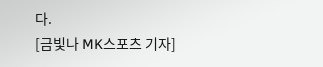다.
[금빛나 MK스포츠 기자]